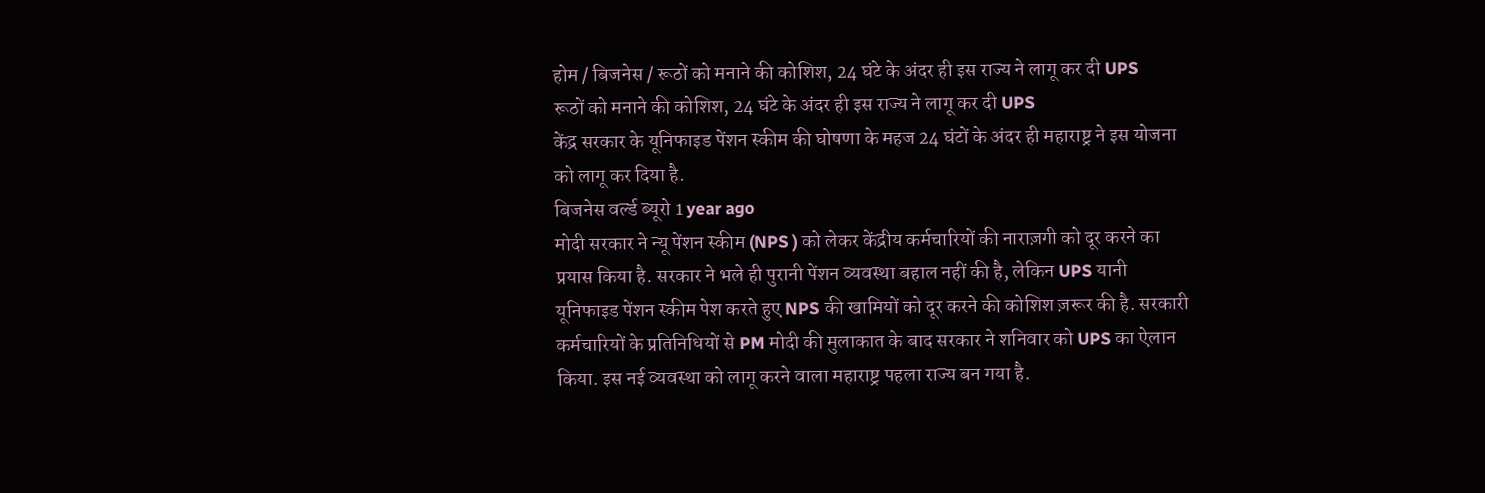होम / बिजनेस / रूठों को मनाने की कोशिश, 24 घंटे के अंदर ही इस राज्य ने लागू कर दी UPS
रूठों को मनाने की कोशिश, 24 घंटे के अंदर ही इस राज्य ने लागू कर दी UPS
केंद्र सरकार के यूनिफाइड पेंशन स्कीम की घोषणा के महज 24 घंटों के अंदर ही महाराष्ट्र ने इस योजना को लागू कर दिया है.
बिजनेस वर्ल्ड ब्यूरो 1 year ago
मोदी सरकार ने न्यू पेंशन स्कीम (NPS ) को लेकर केंद्रीय कर्मचारियों की नाराज़गी को दूर करने का प्रयास किया है. सरकार ने भले ही पुरानी पेंशन व्यवस्था बहाल नहीं की है, लेकिन UPS यानी यूनिफाइड पेंशन स्कीम पेश करते हुए NPS की खामियों को दूर करने की कोशिश ज़रूर की है. सरकारी कर्मचारियों के प्रतिनिधियों से PM मोदी की मुलाकात के बाद सरकार ने शनिवार को UPS का ऐलान किया. इस नई व्यवस्था को लागू करने वाला महाराष्ट्र पहला राज्य बन गया है.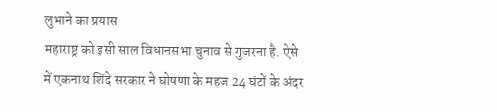लुभाने का प्रयास
महाराष्ट्र को इसी साल विधानसभा चुनाव से गुजरना है. ऐसे में एकनाथ शिंदे सरकार ने घोषणा के महज 24 घंटों के अंदर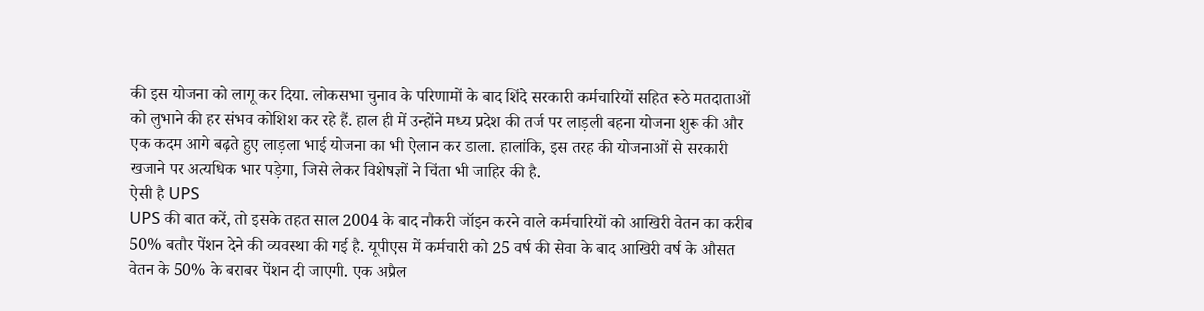की इस योजना को लागू कर दिया. लोकसभा चुनाव के परिणामों के बाद शिंदे सरकारी कर्मचारियों सहित रूठे मतदाताओं को लुभाने की हर संभव कोशिश कर रहे हैं. हाल ही में उन्होंने मध्य प्रदेश की तर्ज पर लाड़ली बहना योजना शुरू की और एक कदम आगे बढ़ते हुए लाड़ला भाई योजना का भी ऐलान कर डाला. हालांकि, इस तरह की योजनाओं से सरकारी खजाने पर अत्यधिक भार पड़ेगा, जिसे लेकर विशेषज्ञों ने चिंता भी जाहिर की है.
ऐसी है UPS
UPS की बात करें, तो इसके तहत साल 2004 के बाद नौकरी जॉइन करने वाले कर्मचारियों को आखिरी वेतन का करीब 50% बतौर पेंशन देने की व्यवस्था की गई है. यूपीएस में कर्मचारी को 25 वर्ष की सेवा के बाद आखिरी वर्ष के औसत वेतन के 50% के बराबर पेंशन दी जाएगी. एक अप्रैल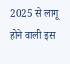2025 से लागू होने वाली इस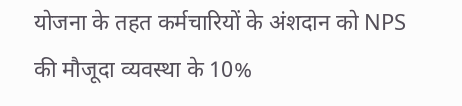योजना के तहत कर्मचारियों के अंशदान को NPS की मौजूदा व्यवस्था के 10%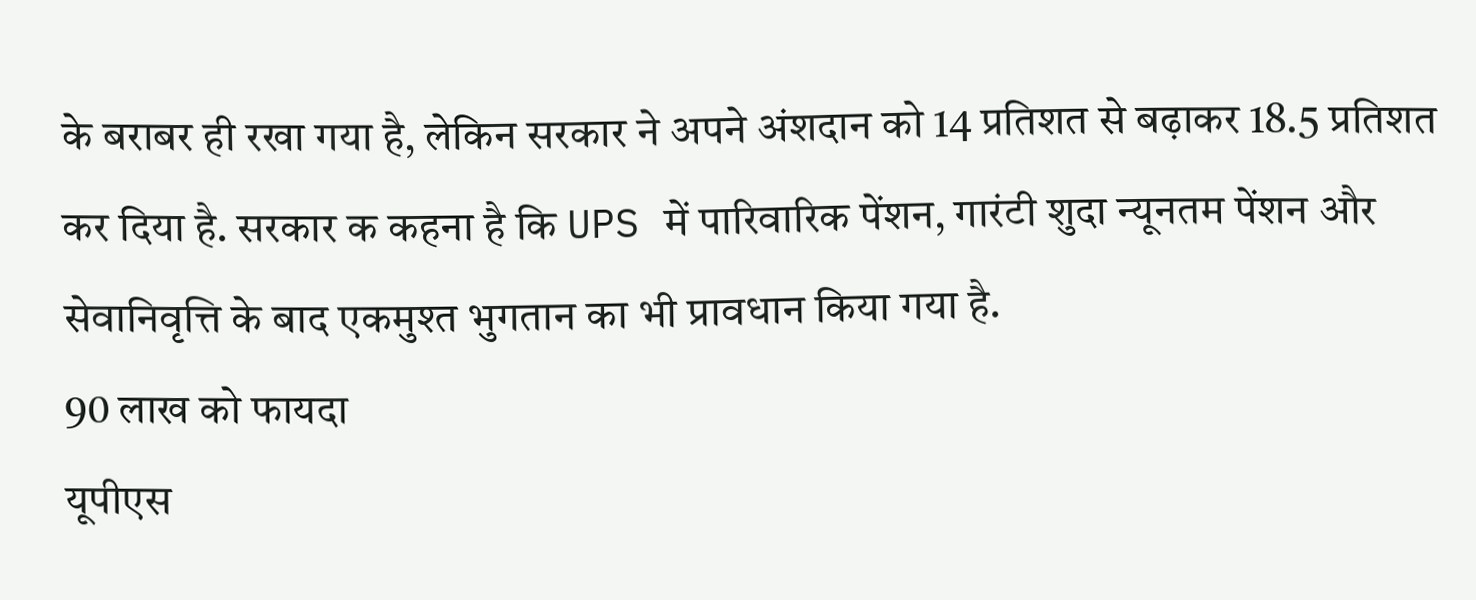के बराबर ही रखा गया है, लेकिन सरकार ने अपने अंशदान को 14 प्रतिशत से बढ़ाकर 18.5 प्रतिशत कर दिया है. सरकार क कहना है कि UPS में पारिवारिक पेंशन, गारंटी शुदा न्यूनतम पेंशन और सेवानिवृत्ति के बाद एकमुश्त भुगतान का भी प्रावधान किया गया है.
90 लाख को फायदा
यूपीएस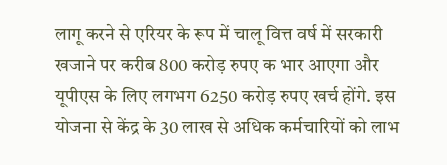लागू करने से एरियर के रूप में चालू वित्त वर्ष में सरकारी खजाने पर करीब 800 करोड़ रुपए क भार आएगा और यूपीएस के लिए लगभग 6250 करोड़ रुपए खर्च होंगे. इस योजना से केंद्र के 30 लाख से अधिक कर्मचारियों को लाभ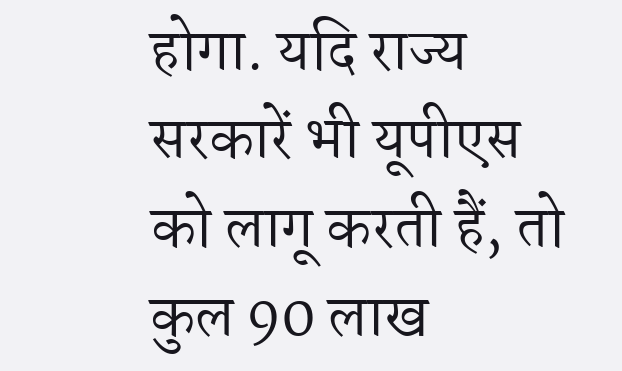होगा. यदि राज्य सरकारें भी यूपीएस को लागू करती हैं, तो कुल 90 लाख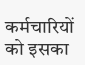कर्मचारियों को इसका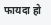फायदा हो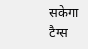सकेगा
टैग्स